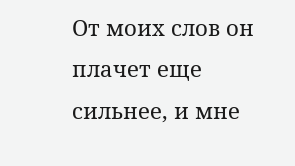От моих слов он плачет еще сильнее, и мне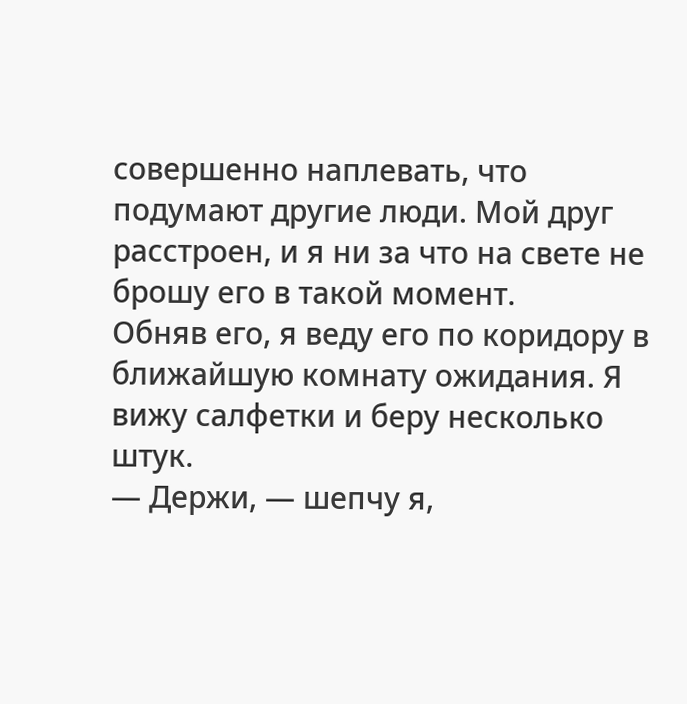совершенно наплевать, что подумают другие люди. Мой друг расстроен, и я ни за что на свете не брошу его в такой момент.
Обняв его, я веду его по коридору в ближайшую комнату ожидания. Я вижу салфетки и беру несколько штук.
— Держи, — шепчу я,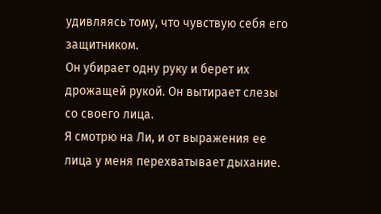удивляясь тому, что чувствую себя его защитником.
Он убирает одну руку и берет их дрожащей рукой. Он вытирает слезы со своего лица.
Я смотрю на Ли, и от выражения ее лица у меня перехватывает дыхание.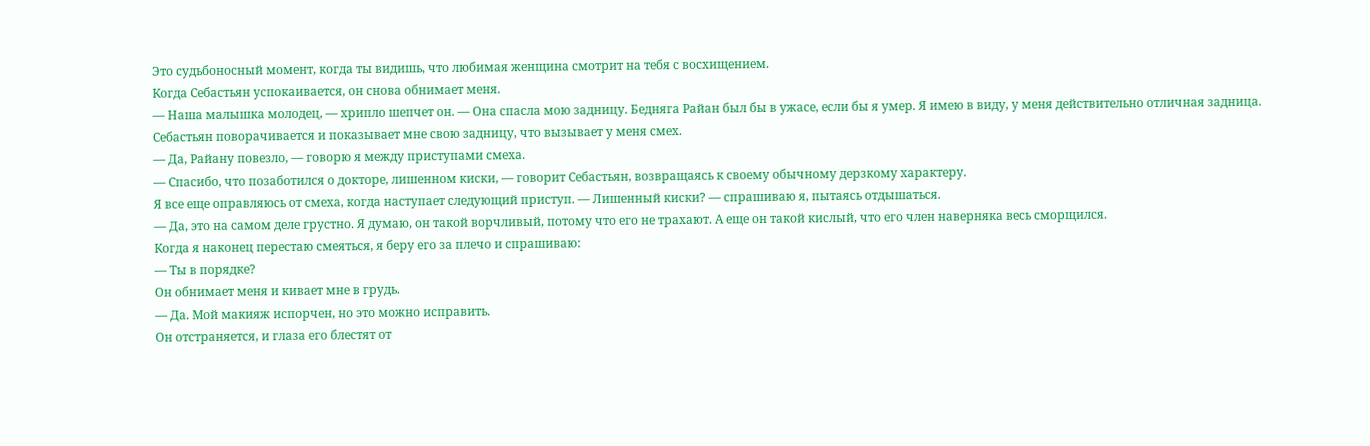Это судьбоносный момент, когда ты видишь, что любимая женщина смотрит на тебя с восхищением.
Когда Себастьян успокаивается, он снова обнимает меня.
— Наша малышка молодец, — хрипло шепчет он. — Она спасла мою задницу. Бедняга Райан был бы в ужасе, если бы я умер. Я имею в виду, у меня действительно отличная задница.
Себастьян поворачивается и показывает мне свою задницу, что вызывает у меня смех.
— Да, Райану повезло, — говорю я между приступами смеха.
— Спасибо, что позаботился о докторе, лишенном киски, — говорит Себастьян, возвращаясь к своему обычному дерзкому характеру.
Я все еще оправляюсь от смеха, когда наступает следующий приступ. — Лишенный киски? — спрашиваю я, пытаясь отдышаться.
— Да, это на самом деле грустно. Я думаю, он такой ворчливый, потому что его не трахают. А еще он такой кислый, что его член наверняка весь сморщился.
Когда я наконец перестаю смеяться, я беру его за плечо и спрашиваю:
— Ты в порядке?
Он обнимает меня и кивает мне в грудь.
— Да. Мой макияж испорчен, но это можно исправить.
Он отстраняется, и глаза его блестят от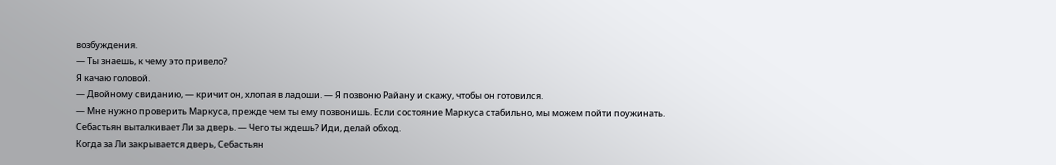возбуждения.
— Ты знаешь, к чему это привело?
Я качаю головой.
— Двойному свиданию, — кричит он, хлопая в ладоши. — Я позвоню Райану и скажу, чтобы он готовился.
— Мне нужно проверить Маркуса, прежде чем ты ему позвонишь. Если состояние Маркуса стабильно, мы можем пойти поужинать.
Себастьян выталкивает Ли за дверь. — Чего ты ждешь? Иди, делай обход.
Когда за Ли закрывается дверь, Себастьян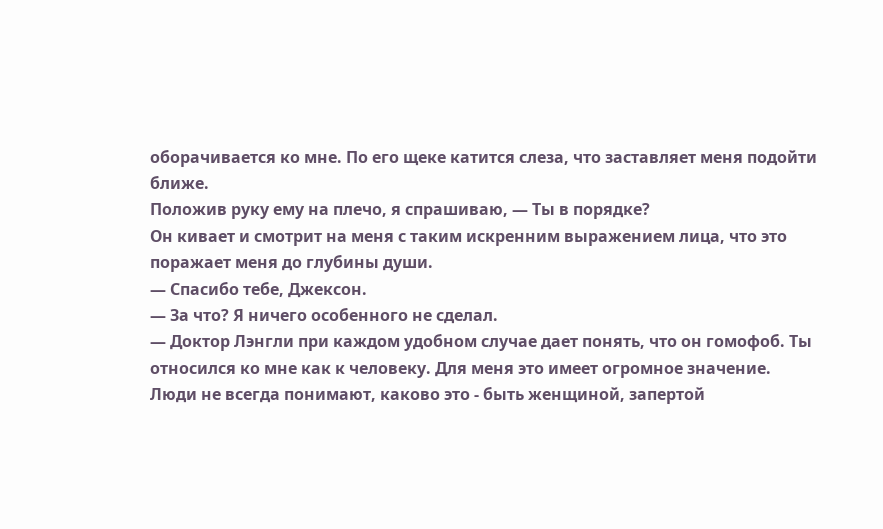оборачивается ко мне. По его щеке катится слеза, что заставляет меня подойти ближе.
Положив руку ему на плечо, я спрашиваю, — Ты в порядке?
Он кивает и смотрит на меня с таким искренним выражением лица, что это поражает меня до глубины души.
— Спасибо тебе, Джексон.
— За что? Я ничего особенного не сделал.
— Доктор Лэнгли при каждом удобном случае дает понять, что он гомофоб. Ты относился ко мне как к человеку. Для меня это имеет огромное значение. Люди не всегда понимают, каково это - быть женщиной, запертой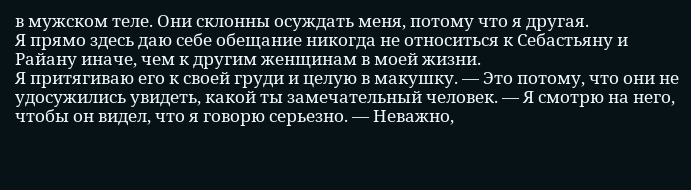в мужском теле. Они склонны осуждать меня, потому что я другая.
Я прямо здесь даю себе обещание никогда не относиться к Себастьяну и Райану иначе, чем к другим женщинам в моей жизни.
Я притягиваю его к своей груди и целую в макушку. — Это потому, что они не удосужились увидеть, какой ты замечательный человек. — Я смотрю на него, чтобы он видел, что я говорю серьезно. — Неважно,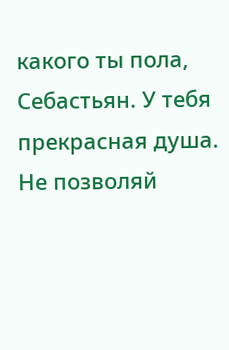какого ты пола, Себастьян. У тебя прекрасная душа. Не позволяй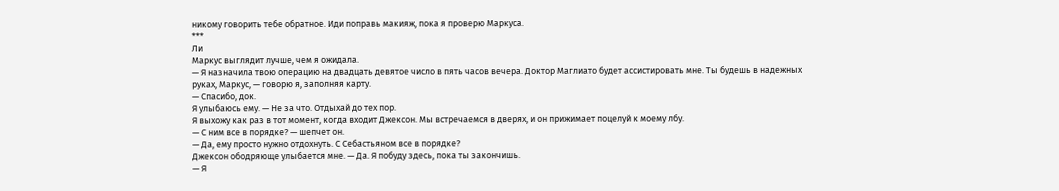никому говорить тебе обратное. Иди поправь макияж, пока я проверю Маркуса.
***
Ли
Маркус выглядит лучше, чем я ожидала.
— Я назначила твою операцию на двадцать девятое число в пять часов вечера. Доктор Маглиато будет ассистировать мне. Ты будешь в надежных руках, Маркус, — говорю я, заполняя карту.
— Спасибо, док.
Я улыбаюсь ему. — Не за что. Отдыхай до тех пор.
Я выхожу как раз в тот момент, когда входит Джексон. Мы встречаемся в дверях, и он прижимает поцелуй к моему лбу.
— С ним все в порядке? — шепчет он.
— Да, ему просто нужно отдохнуть. С Себастьяном все в порядке?
Джексон ободряюще улыбается мне. — Да. Я побуду здесь, пока ты закончишь.
— Я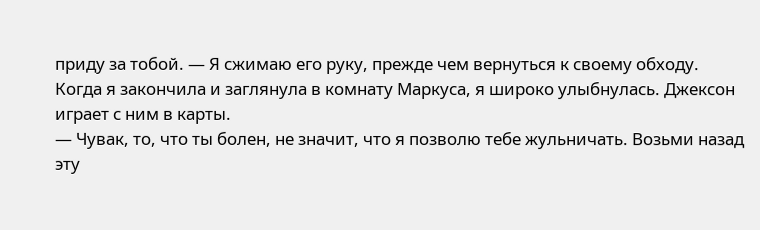приду за тобой. — Я сжимаю его руку, прежде чем вернуться к своему обходу.
Когда я закончила и заглянула в комнату Маркуса, я широко улыбнулась. Джексон играет с ним в карты.
— Чувак, то, что ты болен, не значит, что я позволю тебе жульничать. Возьми назад эту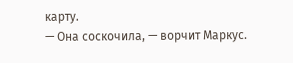карту.
— Она соскочила, — ворчит Маркус.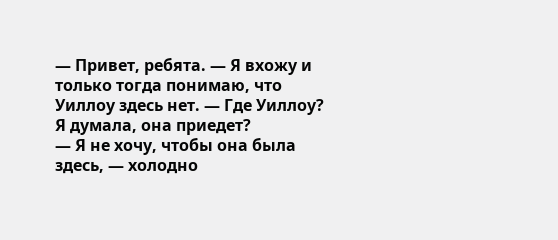— Привет, ребята. — Я вхожу и только тогда понимаю, что Уиллоу здесь нет. — Где Уиллоу? Я думала, она приедет?
— Я не хочу, чтобы она была здесь, — холодно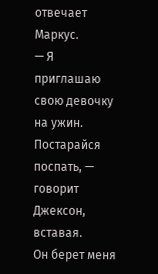отвечает Маркус.
— Я приглашаю свою девочку на ужин. Постарайся поспать, — говорит Джексон, вставая.
Он берет меня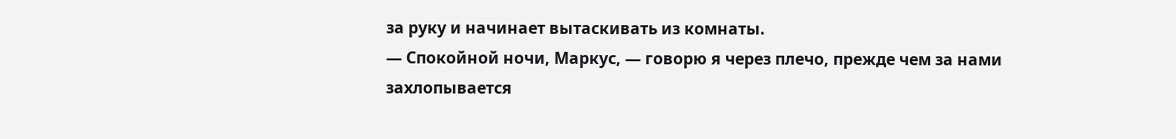за руку и начинает вытаскивать из комнаты.
— Спокойной ночи, Маркус, — говорю я через плечо, прежде чем за нами захлопывается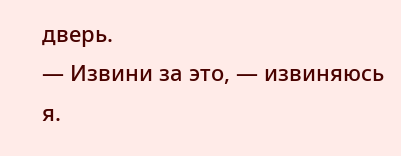дверь.
— Извини за это, — извиняюсь я.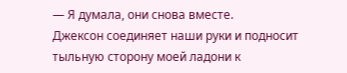— Я думала, они снова вместе.
Джексон соединяет наши руки и подносит тыльную сторону моей ладони к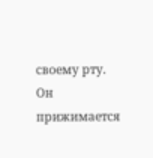своему рту. Он прижимается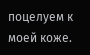поцелуем к моей коже.